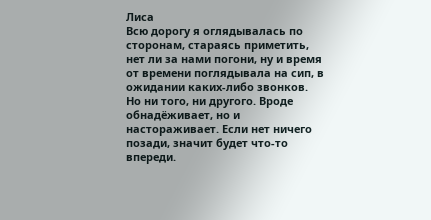Лиса
Всю дорогу я оглядывалась по сторонам, стараясь приметить, нет ли за нами погони, ну и время от времени поглядывала на сип, в ожидании каких-либо звонков. Но ни того, ни другого. Вроде обнадёживает, но и настораживает. Если нет ничего позади, значит будет что-то впереди.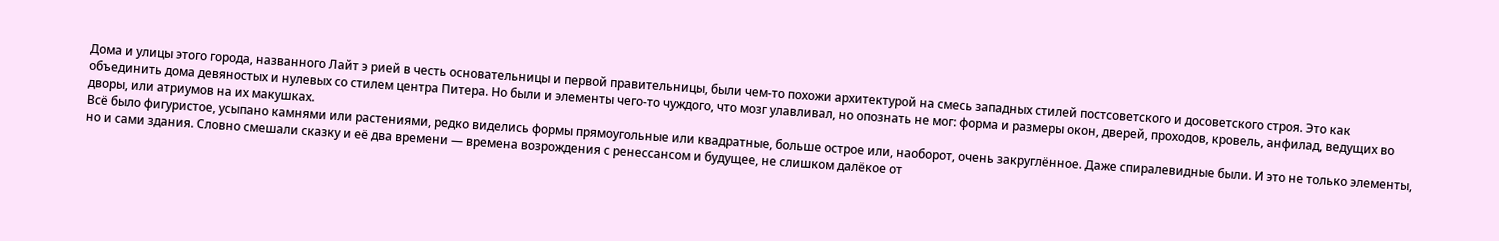Дома и улицы этого города, названного Лайт э рией в честь основательницы и первой правительницы, были чем-то похожи архитектурой на смесь западных стилей постсоветского и досоветского строя. Это как объединить дома девяностых и нулевых со стилем центра Питера. Но были и элементы чего-то чуждого, что мозг улавливал, но опознать не мог: форма и размеры окон, дверей, проходов, кровель, анфилад, ведущих во дворы, или атриумов на их макушках.
Всё было фигуристое, усыпано камнями или растениями, редко виделись формы прямоугольные или квадратные, больше острое или, наоборот, очень закруглённое. Даже спиралевидные были. И это не только элементы, но и сами здания. Словно смешали сказку и её два времени — времена возрождения с ренессансом и будущее, не слишком далёкое от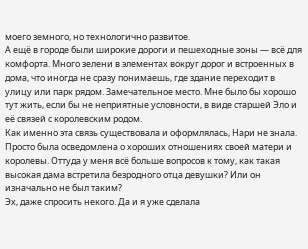моего земного, но технологично развитое.
А ещё в городе были широкие дороги и пешеходные зоны — всё для комфорта. Много зелени в элементах вокруг дорог и встроенных в дома, что иногда не сразу понимаешь, где здание переходит в улицу или парк рядом. Замечательное место. Мне было бы хорошо тут жить, если бы не неприятные условности, в виде старшей Эло и её связей с королевским родом.
Как именно эта связь существовала и оформлялась, Нари не знала. Просто была осведомлена о хороших отношениях своей матери и королевы. Оттуда у меня всё больше вопросов к тому, как такая высокая дама встретила безродного отца девушки? Или он изначально не был таким?
Эх, даже спросить некого. Да и я уже сделала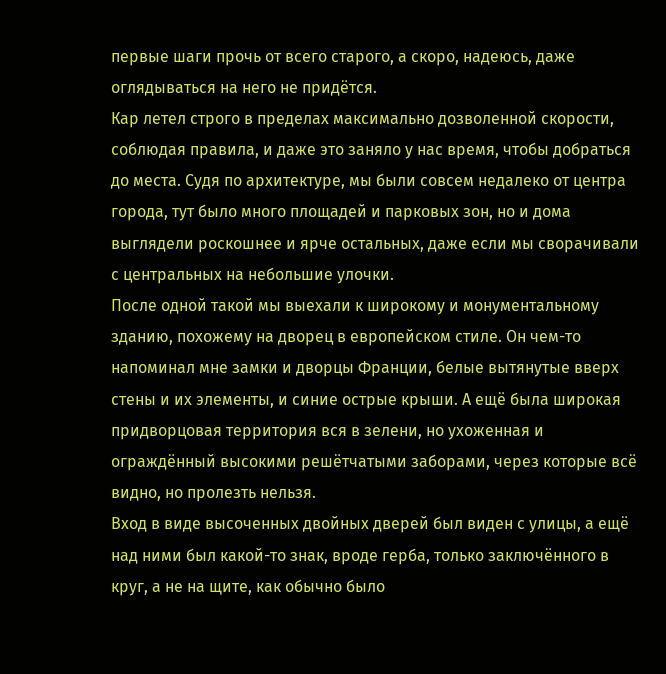первые шаги прочь от всего старого, а скоро, надеюсь, даже оглядываться на него не придётся.
Кар летел строго в пределах максимально дозволенной скорости, соблюдая правила, и даже это заняло у нас время, чтобы добраться до места. Судя по архитектуре, мы были совсем недалеко от центра города, тут было много площадей и парковых зон, но и дома выглядели роскошнее и ярче остальных, даже если мы сворачивали с центральных на небольшие улочки.
После одной такой мы выехали к широкому и монументальному зданию, похожему на дворец в европейском стиле. Он чем-то напоминал мне замки и дворцы Франции, белые вытянутые вверх стены и их элементы, и синие острые крыши. А ещё была широкая придворцовая территория вся в зелени, но ухоженная и ограждённый высокими решётчатыми заборами, через которые всё видно, но пролезть нельзя.
Вход в виде высоченных двойных дверей был виден с улицы, а ещё над ними был какой-то знак, вроде герба, только заключённого в круг, а не на щите, как обычно было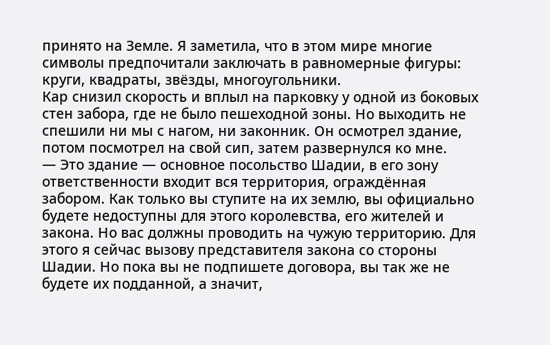принято на Земле. Я заметила, что в этом мире многие символы предпочитали заключать в равномерные фигуры: круги, квадраты, звёзды, многоугольники.
Кар снизил скорость и вплыл на парковку у одной из боковых стен забора, где не было пешеходной зоны. Но выходить не спешили ни мы с нагом, ни законник. Он осмотрел здание, потом посмотрел на свой сип, затем развернулся ко мне.
— Это здание — основное посольство Шадии, в его зону ответственности входит вся территория, ограждённая забором. Как только вы ступите на их землю, вы официально будете недоступны для этого королевства, его жителей и закона. Но вас должны проводить на чужую территорию. Для этого я сейчас вызову представителя закона со стороны Шадии. Но пока вы не подпишете договора, вы так же не будете их подданной, а значит,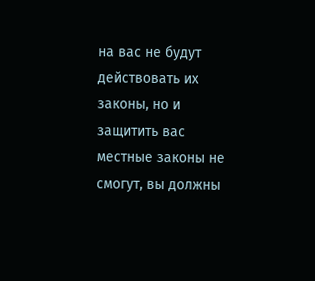на вас не будут действовать их законы, но и защитить вас местные законы не смогут, вы должны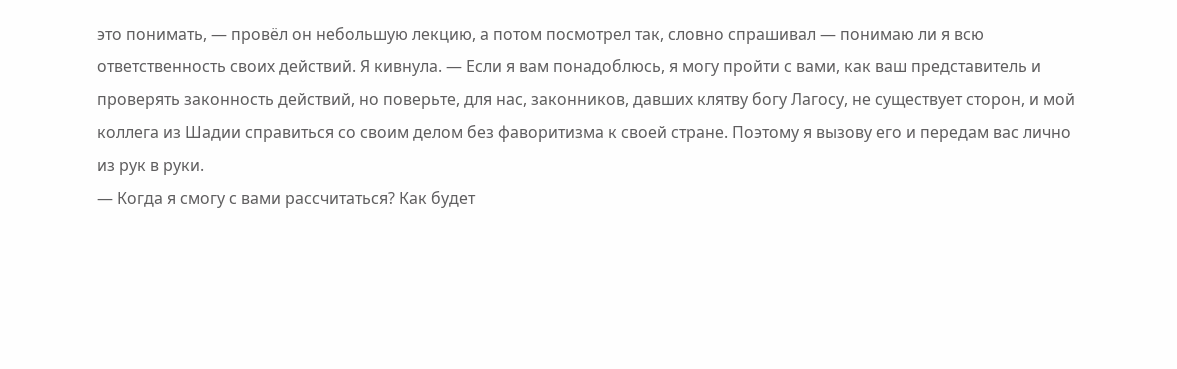это понимать, — провёл он небольшую лекцию, а потом посмотрел так, словно спрашивал — понимаю ли я всю ответственность своих действий. Я кивнула. — Если я вам понадоблюсь, я могу пройти с вами, как ваш представитель и проверять законность действий, но поверьте, для нас, законников, давших клятву богу Лагосу, не существует сторон, и мой коллега из Шадии справиться со своим делом без фаворитизма к своей стране. Поэтому я вызову его и передам вас лично из рук в руки.
— Когда я смогу с вами рассчитаться? Как будет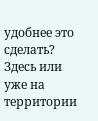удобнее это сделать? Здесь или уже на территории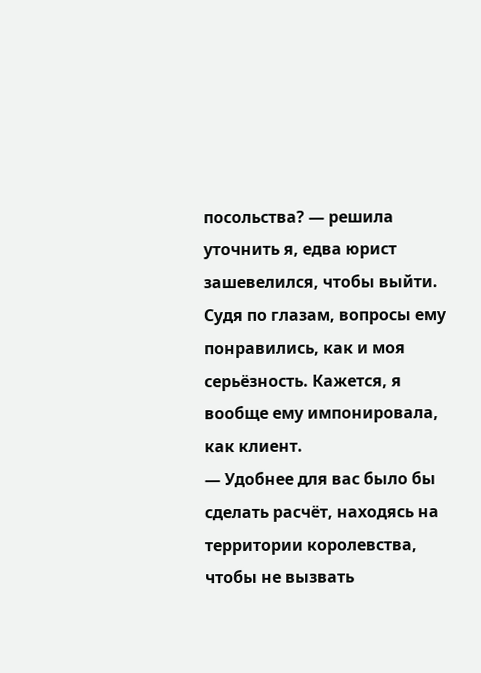посольства? — решила уточнить я, едва юрист зашевелился, чтобы выйти. Судя по глазам, вопросы ему понравились, как и моя серьёзность. Кажется, я вообще ему импонировала, как клиент.
— Удобнее для вас было бы сделать расчёт, находясь на территории королевства, чтобы не вызвать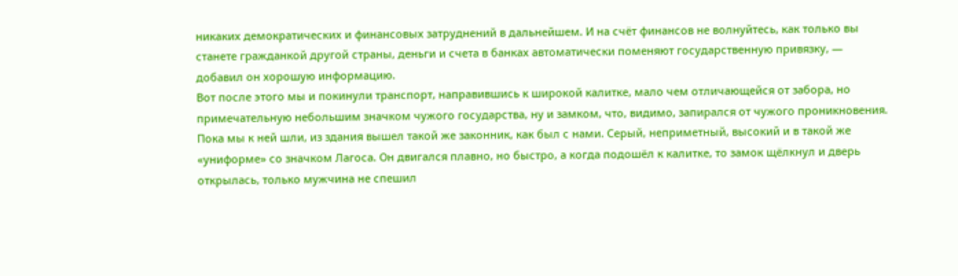никаких демократических и финансовых затруднений в дальнейшем. И на счёт финансов не волнуйтесь, как только вы станете гражданкой другой страны, деньги и счета в банках автоматически поменяют государственную привязку, — добавил он хорошую информацию.
Вот после этого мы и покинули транспорт, направившись к широкой калитке, мало чем отличающейся от забора, но примечательную небольшим значком чужого государства, ну и замком, что, видимо, запирался от чужого проникновения.
Пока мы к ней шли, из здания вышел такой же законник, как был с нами. Серый, неприметный, высокий и в такой же «униформе» со значком Лагоса. Он двигался плавно, но быстро, а когда подошёл к калитке, то замок щёлкнул и дверь открылась, только мужчина не спешил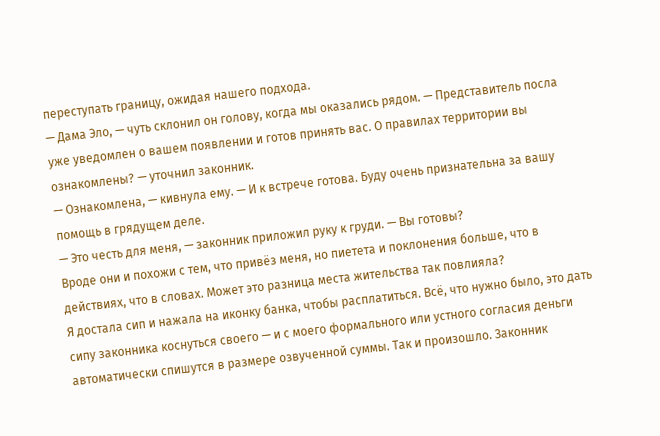переступать границу, ожидая нашего подхода.
— Дама Эло, — чуть склонил он голову, когда мы оказались рядом. — Представитель посла уже уведомлен о вашем появлении и готов принять вас. О правилах территории вы ознакомлены? — уточнил законник.
— Ознакомлена, — кивнула ему. — И к встрече готова. Буду очень признательна за вашу помощь в грядущем деле.
— Это честь для меня, — законник приложил руку к груди. — Вы готовы?
Вроде они и похожи с тем, что привёз меня, но пиетета и поклонения больше, что в действиях, что в словах. Может это разница места жительства так повлияла?
Я достала сип и нажала на иконку банка, чтобы расплатиться. Всё, что нужно было, это дать сипу законника коснуться своего — и с моего формального или устного согласия деньги автоматически спишутся в размере озвученной суммы. Так и произошло. Законник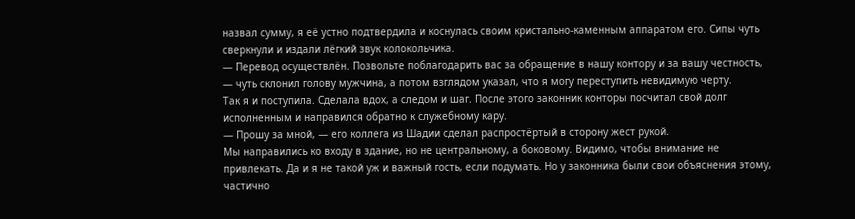назвал сумму, я её устно подтвердила и коснулась своим кристально-каменным аппаратом его. Сипы чуть сверкнули и издали лёгкий звук колокольчика.
— Перевод осуществлён. Позвольте поблагодарить вас за обращение в нашу контору и за вашу честность, — чуть склонил голову мужчина, а потом взглядом указал, что я могу переступить невидимую черту.
Так я и поступила. Сделала вдох, а следом и шаг. После этого законник конторы посчитал свой долг исполненным и направился обратно к служебному кару.
— Прошу за мной, — его коллега из Шадии сделал распростёртый в сторону жест рукой.
Мы направились ко входу в здание, но не центральному, а боковому. Видимо, чтобы внимание не привлекать. Да и я не такой уж и важный гость, если подумать. Но у законника были свои объяснения этому, частично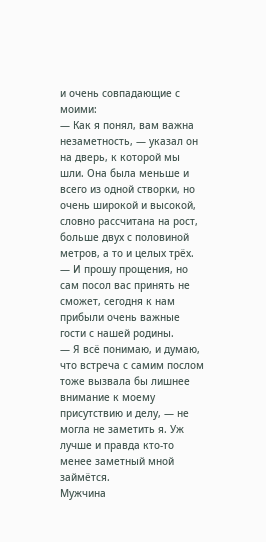и очень совпадающие с моими:
— Как я понял, вам важна незаметность, — указал он на дверь, к которой мы шли. Она была меньше и всего из одной створки, но очень широкой и высокой, словно рассчитана на рост, больше двух с половиной метров, а то и целых трёх. — И прошу прощения, но сам посол вас принять не сможет, сегодня к нам прибыли очень важные гости с нашей родины.
— Я всё понимаю, и думаю, что встреча с самим послом тоже вызвала бы лишнее внимание к моему присутствию и делу, — не могла не заметить я. Уж лучше и правда кто-то менее заметный мной займётся.
Мужчина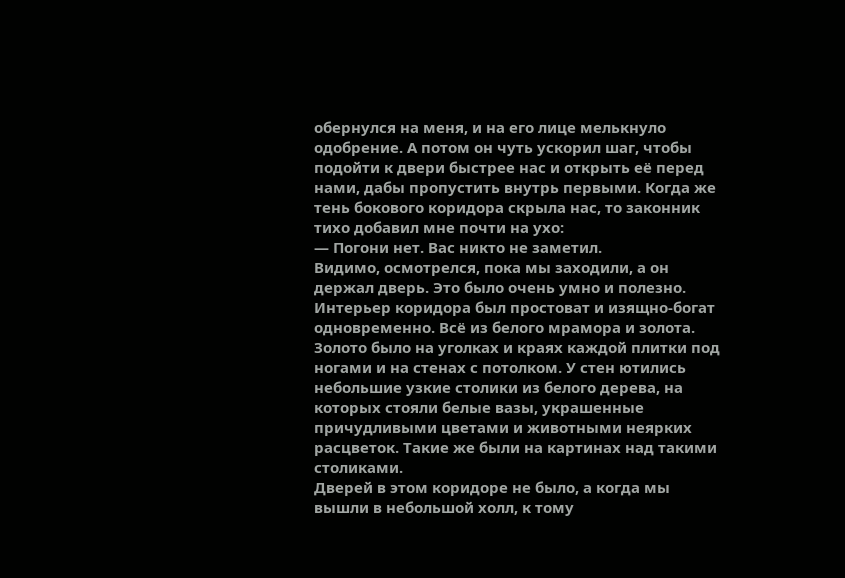обернулся на меня, и на его лице мелькнуло одобрение. А потом он чуть ускорил шаг, чтобы подойти к двери быстрее нас и открыть её перед нами, дабы пропустить внутрь первыми. Когда же тень бокового коридора скрыла нас, то законник тихо добавил мне почти на ухо:
— Погони нет. Вас никто не заметил.
Видимо, осмотрелся, пока мы заходили, а он держал дверь. Это было очень умно и полезно.
Интерьер коридора был простоват и изящно-богат одновременно. Всё из белого мрамора и золота. Золото было на уголках и краях каждой плитки под ногами и на стенах с потолком. У стен ютились небольшие узкие столики из белого дерева, на которых стояли белые вазы, украшенные причудливыми цветами и животными неярких расцветок. Такие же были на картинах над такими столиками.
Дверей в этом коридоре не было, а когда мы вышли в небольшой холл, к тому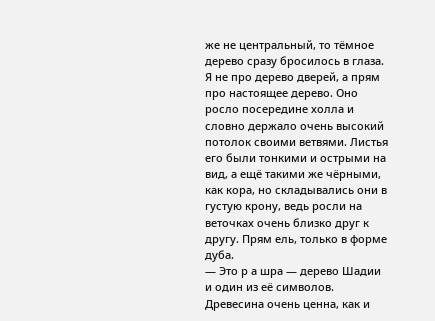же не центральный, то тёмное дерево сразу бросилось в глаза. Я не про дерево дверей, а прям про настоящее дерево. Оно росло посередине холла и словно держало очень высокий потолок своими ветвями. Листья его были тонкими и острыми на вид, а ещё такими же чёрными, как кора, но складывались они в густую крону, ведь росли на веточках очень близко друг к другу. Прям ель, только в форме дуба.
— Это р а шра — дерево Шадии и один из её символов. Древесина очень ценна, как и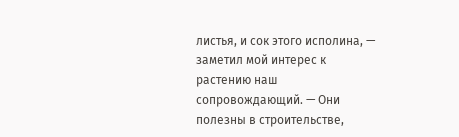листья, и сок этого исполина, — заметил мой интерес к растению наш сопровождающий. — Они полезны в строительстве,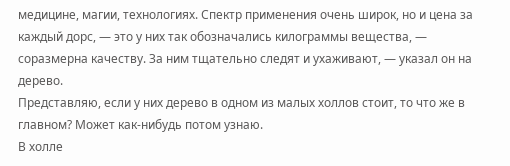медицине, магии, технологиях. Спектр применения очень широк, но и цена за каждый дорс, — это у них так обозначались килограммы вещества, — соразмерна качеству. За ним тщательно следят и ухаживают, — указал он на дерево.
Представляю, если у них дерево в одном из малых холлов стоит, то что же в главном? Может как-нибудь потом узнаю.
В холле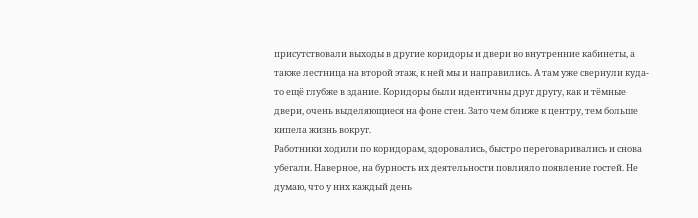присутствовали выходы в другие коридоры и двери во внутренние кабинеты, а также лестница на второй этаж, к ней мы и направились. А там уже свернули куда-то ещё глубже в здание. Коридоры были идентичны друг другу, как и тёмные двери, очень выделяющиеся на фоне стен. Зато чем ближе к центру, тем больше кипела жизнь вокруг.
Работники ходили по коридорам, здоровались, быстро переговаривались и снова убегали. Наверное, на бурность их деятельности повлияло появление гостей. Не думаю, что у них каждый день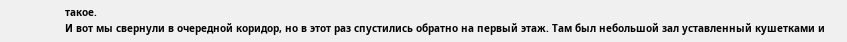такое.
И вот мы свернули в очередной коридор, но в этот раз спустились обратно на первый этаж. Там был небольшой зал уставленный кушетками и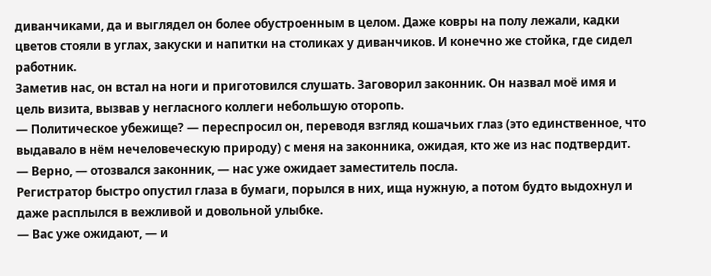диванчиками, да и выглядел он более обустроенным в целом. Даже ковры на полу лежали, кадки цветов стояли в углах, закуски и напитки на столиках у диванчиков. И конечно же стойка, где сидел работник.
Заметив нас, он встал на ноги и приготовился слушать. Заговорил законник. Он назвал моё имя и цель визита, вызвав у негласного коллеги небольшую оторопь.
— Политическое убежище? — переспросил он, переводя взгляд кошачьих глаз (это единственное, что выдавало в нём нечеловеческую природу) с меня на законника, ожидая, кто же из нас подтвердит.
— Верно, — отозвался законник, — нас уже ожидает заместитель посла.
Регистратор быстро опустил глаза в бумаги, порылся в них, ища нужную, а потом будто выдохнул и даже расплылся в вежливой и довольной улыбке.
— Вас уже ожидают, — и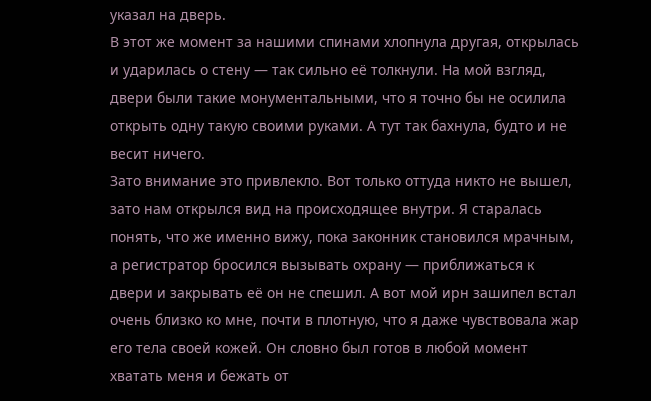указал на дверь.
В этот же момент за нашими спинами хлопнула другая, открылась и ударилась о стену — так сильно её толкнули. На мой взгляд, двери были такие монументальными, что я точно бы не осилила открыть одну такую своими руками. А тут так бахнула, будто и не весит ничего.
Зато внимание это привлекло. Вот только оттуда никто не вышел, зато нам открылся вид на происходящее внутри. Я старалась понять, что же именно вижу, пока законник становился мрачным, а регистратор бросился вызывать охрану — приближаться к двери и закрывать её он не спешил. А вот мой ирн зашипел встал очень близко ко мне, почти в плотную, что я даже чувствовала жар его тела своей кожей. Он словно был готов в любой момент хватать меня и бежать от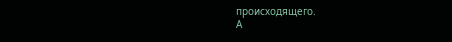происходящего.
А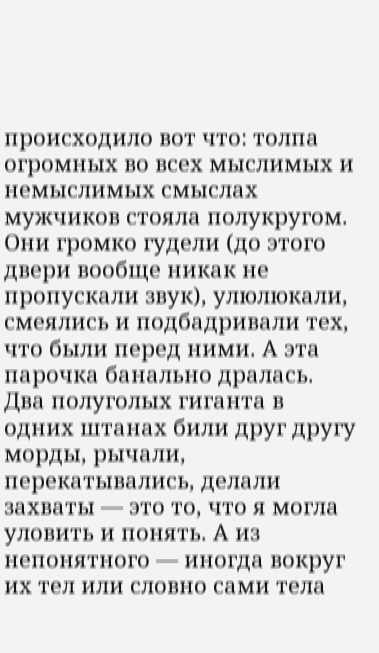происходило вот что: толпа огромных во всех мыслимых и немыслимых смыслах мужчиков стояла полукругом. Они громко гудели (до этого двери вообще никак не пропускали звук), улюлюкали, смеялись и подбадривали тех, что были перед ними. А эта парочка банально дралась. Два полуголых гиганта в одних штанах били друг другу морды, рычали, перекатывались, делали захваты — это то, что я могла уловить и понять. А из непонятного — иногда вокруг их тел или словно сами тела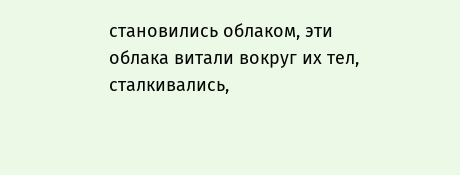становились облаком, эти облака витали вокруг их тел, сталкивались,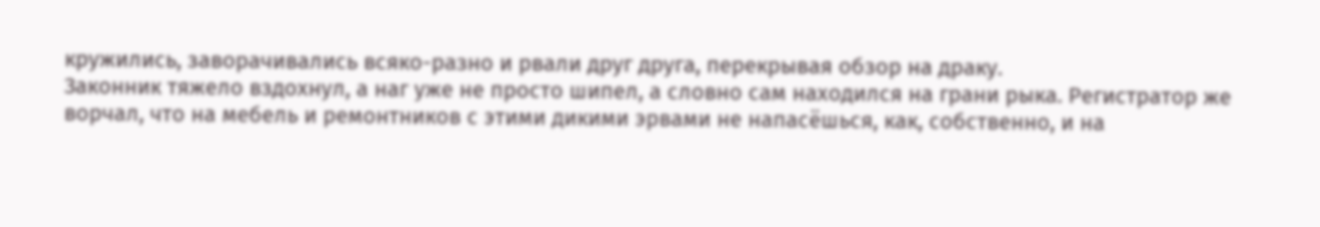кружились, заворачивались всяко-разно и рвали друг друга, перекрывая обзор на драку.
Законник тяжело вздохнул, а наг уже не просто шипел, а словно сам находился на грани рыка. Регистратор же ворчал, что на мебель и ремонтников с этими дикими эрвами не напасёшься, как, собственно, и на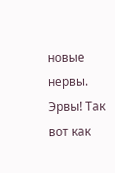новые нервы.
Эрвы! Так вот как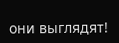они выглядят!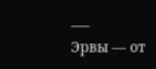___
Эрвы — от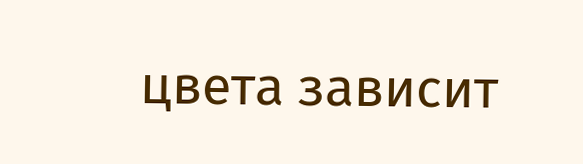цвета зависит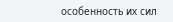особенность их сил